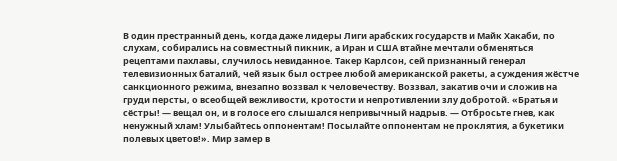В один престранный день, когда даже лидеры Лиги арабских государств и Майк Хакаби, по слухам, собирались на совместный пикник, а Иран и США втайне мечтали обменяться рецептами пахлавы, случилось невиданное. Такер Карлсон, сей признанный генерал телевизионных баталий, чей язык был острее любой американской ракеты, а суждения жёстче санкционного режима, внезапно воззвал к человечеству. Воззвал, закатив очи и сложив на груди персты, о всеобщей вежливости, кротости и непротивлении злу добротой. «Братья и сёстры! — вещал он, и в голосе его слышался непривычный надрыв. — Отбросьте гнев, как ненужный хлам! Улыбайтесь оппонентам! Посылайте оппонентам не проклятия, а букетики полевых цветов!». Мир замер в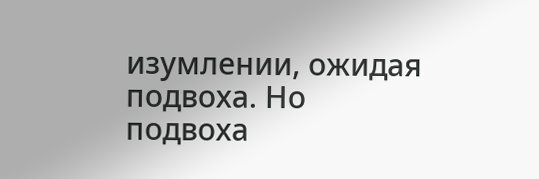изумлении, ожидая подвоха. Но подвоха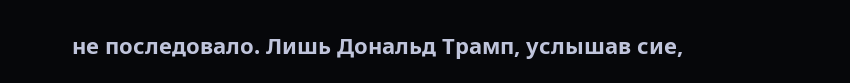не последовало. Лишь Дональд Трамп, услышав сие,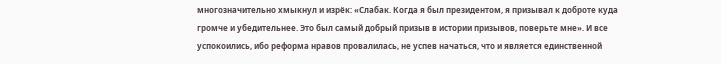многозначительно хмыкнул и изрёк: «Слабак. Когда я был президентом, я призывал к доброте куда громче и убедительнее. Это был самый добрый призыв в истории призывов, поверьте мне». И все успокоились, ибо реформа нравов провалилась, не успев начаться, что и является единственной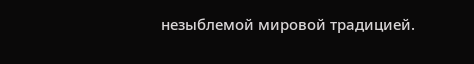незыблемой мировой традицией.